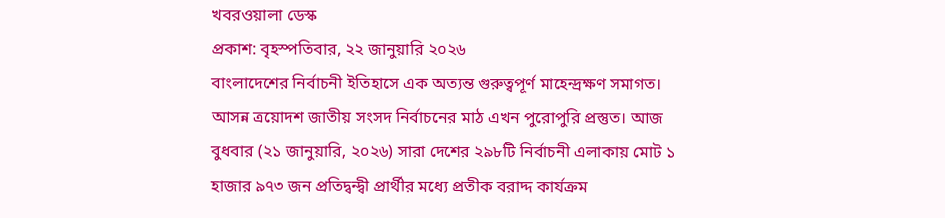খবরওয়ালা ডেস্ক
প্রকাশ: বৃহস্পতিবার, ২২ জানুয়ারি ২০২৬
বাংলাদেশের নির্বাচনী ইতিহাসে এক অত্যন্ত গুরুত্বপূর্ণ মাহেন্দ্রক্ষণ সমাগত। আসন্ন ত্রয়োদশ জাতীয় সংসদ নির্বাচনের মাঠ এখন পুরোপুরি প্রস্তুত। আজ বুধবার (২১ জানুয়ারি, ২০২৬) সারা দেশের ২৯৮টি নির্বাচনী এলাকায় মোট ১ হাজার ৯৭৩ জন প্রতিদ্বন্দ্বী প্রার্থীর মধ্যে প্রতীক বরাদ্দ কার্যক্রম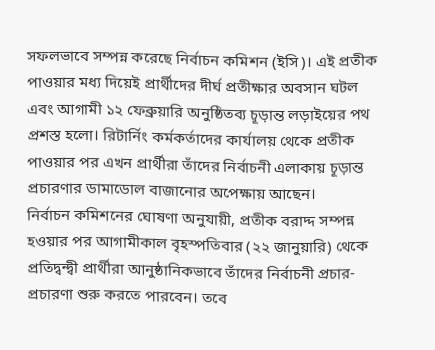সফলভাবে সম্পন্ন করেছে নির্বাচন কমিশন (ইসি)। এই প্রতীক পাওয়ার মধ্য দিয়েই প্রার্থীদের দীর্ঘ প্রতীক্ষার অবসান ঘটল এবং আগামী ১২ ফেব্রুয়ারি অনুষ্ঠিতব্য চূড়ান্ত লড়াইয়ের পথ প্রশস্ত হলো। রিটার্নিং কর্মকর্তাদের কার্যালয় থেকে প্রতীক পাওয়ার পর এখন প্রার্থীরা তাঁদের নির্বাচনী এলাকায় চূড়ান্ত প্রচারণার ডামাডোল বাজানোর অপেক্ষায় আছেন।
নির্বাচন কমিশনের ঘোষণা অনুযায়ী, প্রতীক বরাদ্দ সম্পন্ন হওয়ার পর আগামীকাল বৃহস্পতিবার (২২ জানুয়ারি) থেকে প্রতিদ্বন্দ্বী প্রার্থীরা আনুষ্ঠানিকভাবে তাঁদের নির্বাচনী প্রচার-প্রচারণা শুরু করতে পারবেন। তবে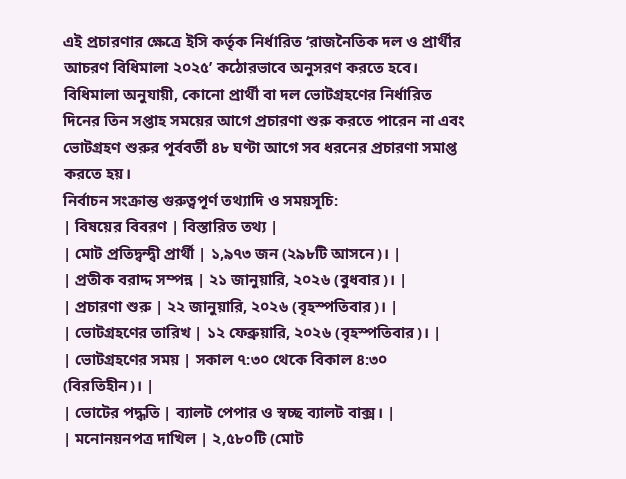এই প্রচারণার ক্ষেত্রে ইসি কর্তৃক নির্ধারিত ‘রাজনৈতিক দল ও প্রার্থীর আচরণ বিধিমালা ২০২৫’ কঠোরভাবে অনুসরণ করতে হবে। বিধিমালা অনুযায়ী, কোনো প্রার্থী বা দল ভোটগ্রহণের নির্ধারিত দিনের তিন সপ্তাহ সময়ের আগে প্রচারণা শুরু করতে পারেন না এবং ভোটগ্রহণ শুরুর পূর্ববর্তী ৪৮ ঘণ্টা আগে সব ধরনের প্রচারণা সমাপ্ত করতে হয়।
নির্বাচন সংক্রান্ত গুরুত্বপূর্ণ তথ্যাদি ও সময়সূচি:
| বিষয়ের বিবরণ | বিস্তারিত তথ্য |
| মোট প্রতিদ্বন্দ্বী প্রার্থী | ১,৯৭৩ জন (২৯৮টি আসনে)। |
| প্রতীক বরাদ্দ সম্পন্ন | ২১ জানুয়ারি, ২০২৬ (বুধবার)। |
| প্রচারণা শুরু | ২২ জানুয়ারি, ২০২৬ (বৃহস্পতিবার)। |
| ভোটগ্রহণের তারিখ | ১২ ফেব্রুয়ারি, ২০২৬ (বৃহস্পতিবার)। |
| ভোটগ্রহণের সময় | সকাল ৭:৩০ থেকে বিকাল ৪:৩০ (বিরতিহীন)। |
| ভোটের পদ্ধতি | ব্যালট পেপার ও স্বচ্ছ ব্যালট বাক্স। |
| মনোনয়নপত্র দাখিল | ২,৫৮০টি (মোট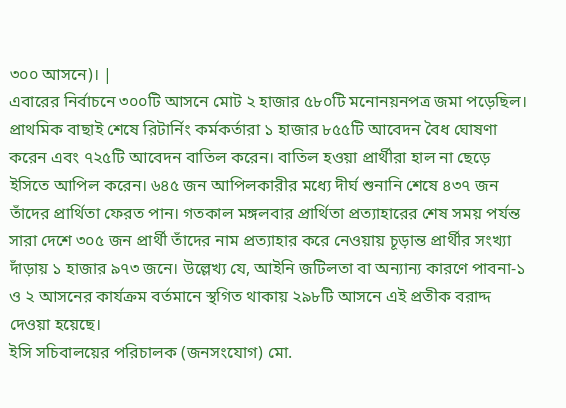৩০০ আসনে)। |
এবারের নির্বাচনে ৩০০টি আসনে মোট ২ হাজার ৫৮০টি মনোনয়নপত্র জমা পড়েছিল। প্রাথমিক বাছাই শেষে রিটার্নিং কর্মকর্তারা ১ হাজার ৮৫৫টি আবেদন বৈধ ঘোষণা করেন এবং ৭২৫টি আবেদন বাতিল করেন। বাতিল হওয়া প্রার্থীরা হাল না ছেড়ে ইসিতে আপিল করেন। ৬৪৫ জন আপিলকারীর মধ্যে দীর্ঘ শুনানি শেষে ৪৩৭ জন তাঁদের প্রার্থিতা ফেরত পান। গতকাল মঙ্গলবার প্রার্থিতা প্রত্যাহারের শেষ সময় পর্যন্ত সারা দেশে ৩০৫ জন প্রার্থী তাঁদের নাম প্রত্যাহার করে নেওয়ায় চূড়ান্ত প্রার্থীর সংখ্যা দাঁড়ায় ১ হাজার ৯৭৩ জনে। উল্লেখ্য যে, আইনি জটিলতা বা অন্যান্য কারণে পাবনা-১ ও ২ আসনের কার্যক্রম বর্তমানে স্থগিত থাকায় ২৯৮টি আসনে এই প্রতীক বরাদ্দ দেওয়া হয়েছে।
ইসি সচিবালয়ের পরিচালক (জনসংযোগ) মো.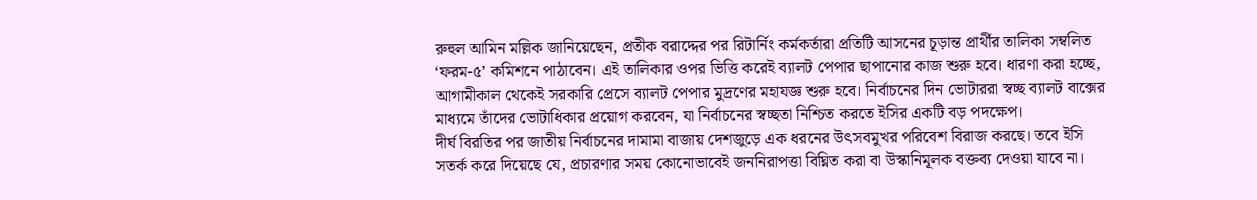রুহুল আমিন মল্লিক জানিয়েছেন, প্রতীক বরাদ্দের পর রিটার্নিং কর্মকর্তারা প্রতিটি আসনের চূড়ান্ত প্রার্থীর তালিকা সম্বলিত ‘ফরম-৫’ কমিশনে পাঠাবেন। এই তালিকার ওপর ভিত্তি করেই ব্যালট পেপার ছাপানোর কাজ শুরু হবে। ধারণা করা হচ্ছে, আগামীকাল থেকেই সরকারি প্রেসে ব্যালট পেপার মুদ্রণের মহাযজ্ঞ শুরু হবে। নির্বাচনের দিন ভোটাররা স্বচ্ছ ব্যালট বাক্সের মাধ্যমে তাঁদের ভোটাধিকার প্রয়োগ করবেন, যা নির্বাচনের স্বচ্ছতা নিশ্চিত করতে ইসির একটি বড় পদক্ষেপ।
দীর্ঘ বিরতির পর জাতীয় নির্বাচনের দামামা বাজায় দেশজুড়ে এক ধরনের উৎসবমুখর পরিবেশ বিরাজ করছে। তবে ইসি সতর্ক করে দিয়েছে যে, প্রচারণার সময় কোনোভাবেই জননিরাপত্তা বিঘ্নিত করা বা উস্কানিমূলক বক্তব্য দেওয়া যাবে না।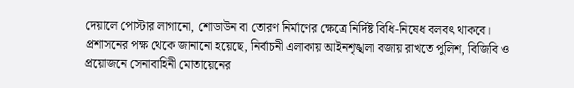দেয়ালে পোস্টার লাগানো, শোডাউন বা তোরণ নির্মাণের ক্ষেত্রে নির্দিষ্ট বিধি-নিষেধ বলবৎ থাকবে। প্রশাসনের পক্ষ থেকে জানানো হয়েছে, নির্বাচনী এলাকায় আইনশৃঙ্খলা বজায় রাখতে পুলিশ, বিজিবি ও প্রয়োজনে সেনাবাহিনী মোতায়েনের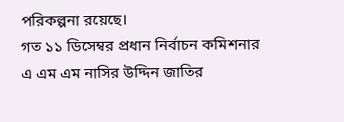পরিকল্পনা রয়েছে।
গত ১১ ডিসেম্বর প্রধান নির্বাচন কমিশনার এ এম এম নাসির উদ্দিন জাতির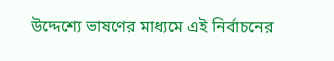উদ্দেশ্যে ভাষণের মাধ্যমে এই নির্বাচনের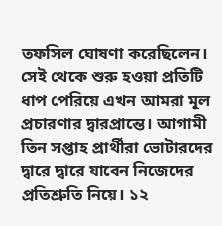তফসিল ঘোষণা করেছিলেন। সেই থেকে শুরু হওয়া প্রতিটি ধাপ পেরিয়ে এখন আমরা মূল প্রচারণার দ্বারপ্রান্তে। আগামী তিন সপ্তাহ প্রার্থীরা ভোটারদের দ্বারে দ্বারে যাবেন নিজেদের প্রতিশ্রুতি নিয়ে। ১২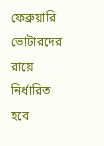ফেব্রুয়ারি ভোটারদের রায়ে নির্ধারিত হবে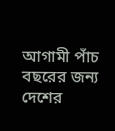আগামী পাঁচ বছরের জন্য দেশের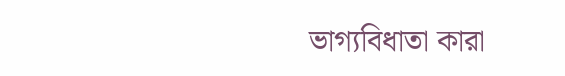ভাগ্যবিধাতা কারা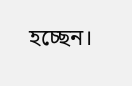হচ্ছেন।